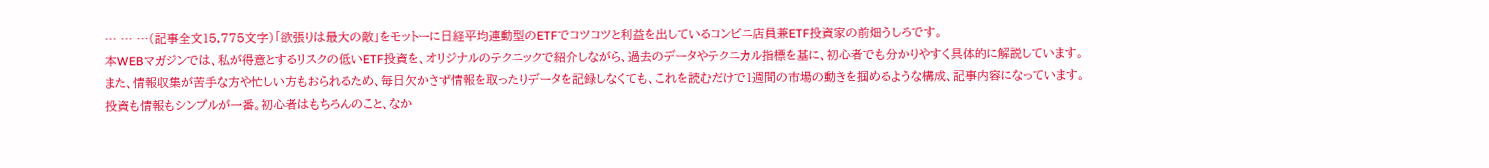… … …(記事全文15,775文字)「欲張りは最大の敵」をモットーに日経平均連動型のETFでコツコツと利益を出しているコンビニ店員兼ETF投資家の前畑うしろです。
本WEBマガジンでは、私が得意とするリスクの低いETF投資を、オリジナルのテクニックで紹介しながら、過去のデータやテクニカル指標を基に、初心者でも分かりやすく具体的に解説しています。
また、情報収集が苦手な方や忙しい方もおられるため、毎日欠かさず情報を取ったりデータを記録しなくても、これを読むだけで1週間の市場の動きを掴めるような構成、記事内容になっています。
投資も情報もシンプルが一番。初心者はもちろんのこと、なか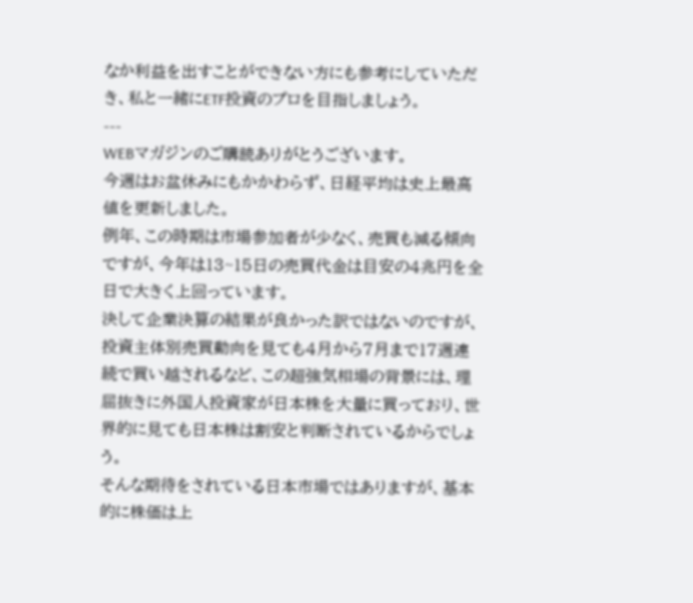なか利益を出すことができない方にも参考にしていただき、私と一緒にETF投資のプロを目指しましょう。
---
WEBマガジンのご購読ありがとうございます。
今週はお盆休みにもかかわらず、日経平均は史上最高値を更新しました。
例年、この時期は市場参加者が少なく、売買も減る傾向ですが、今年は13~15日の売買代金は目安の4兆円を全日で大きく上回っています。
決して企業決算の結果が良かった訳ではないのですが、投資主体別売買動向を見ても4月から7月まで17週連続で買い越されるなど、この超強気相場の背景には、理屈抜きに外国人投資家が日本株を大量に買っており、世界的に見ても日本株は割安と判断されているからでしょう。
そんな期待をされている日本市場ではありますが、基本的に株価は上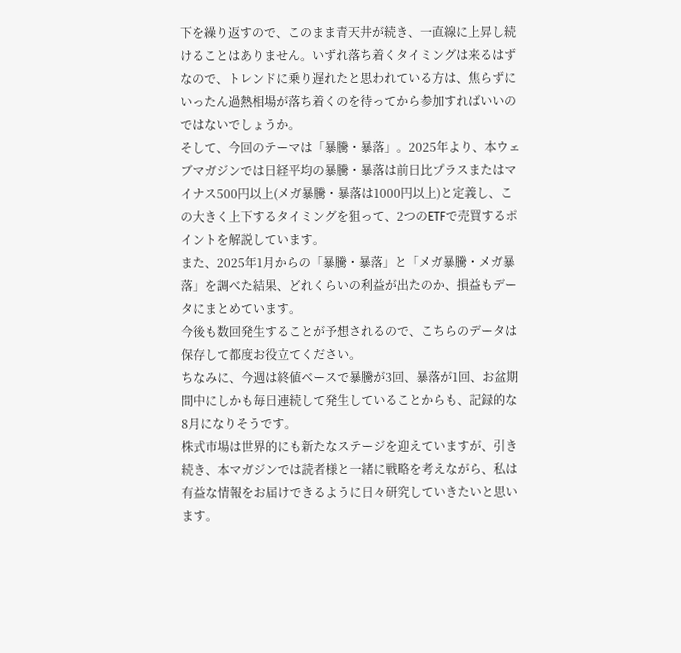下を繰り返すので、このまま青天井が続き、一直線に上昇し続けることはありません。いずれ落ち着くタイミングは来るはずなので、トレンドに乗り遅れたと思われている方は、焦らずにいったん過熱相場が落ち着くのを待ってから参加すればいいのではないでしょうか。
そして、今回のテーマは「暴騰・暴落」。2025年より、本ウェブマガジンでは日経平均の暴騰・暴落は前日比プラスまたはマイナス500円以上(メガ暴騰・暴落は1000円以上)と定義し、この大きく上下するタイミングを狙って、2つのETFで売買するポイントを解説しています。
また、2025年1月からの「暴騰・暴落」と「メガ暴騰・メガ暴落」を調べた結果、どれくらいの利益が出たのか、損益もデータにまとめています。
今後も数回発生することが予想されるので、こちらのデータは保存して都度お役立てください。
ちなみに、今週は終値ベースで暴騰が3回、暴落が1回、お盆期間中にしかも毎日連続して発生していることからも、記録的な8月になりそうです。
株式市場は世界的にも新たなステージを迎えていますが、引き続き、本マガジンでは読者様と一緒に戦略を考えながら、私は有益な情報をお届けできるように日々研究していきたいと思います。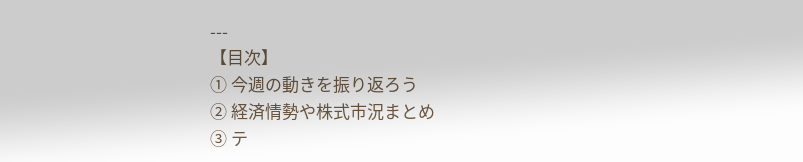---
【目次】
① 今週の動きを振り返ろう
② 経済情勢や株式市況まとめ
③ テ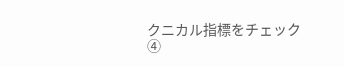クニカル指標をチェック
④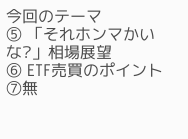今回のテーマ
⑤ 「それホンマかいな?」相場展望
⑥ ETF売買のポイント
⑦無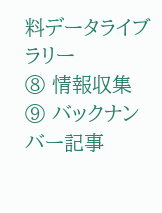料データライブラリー
⑧ 情報収集
⑨ バックナンバー記事